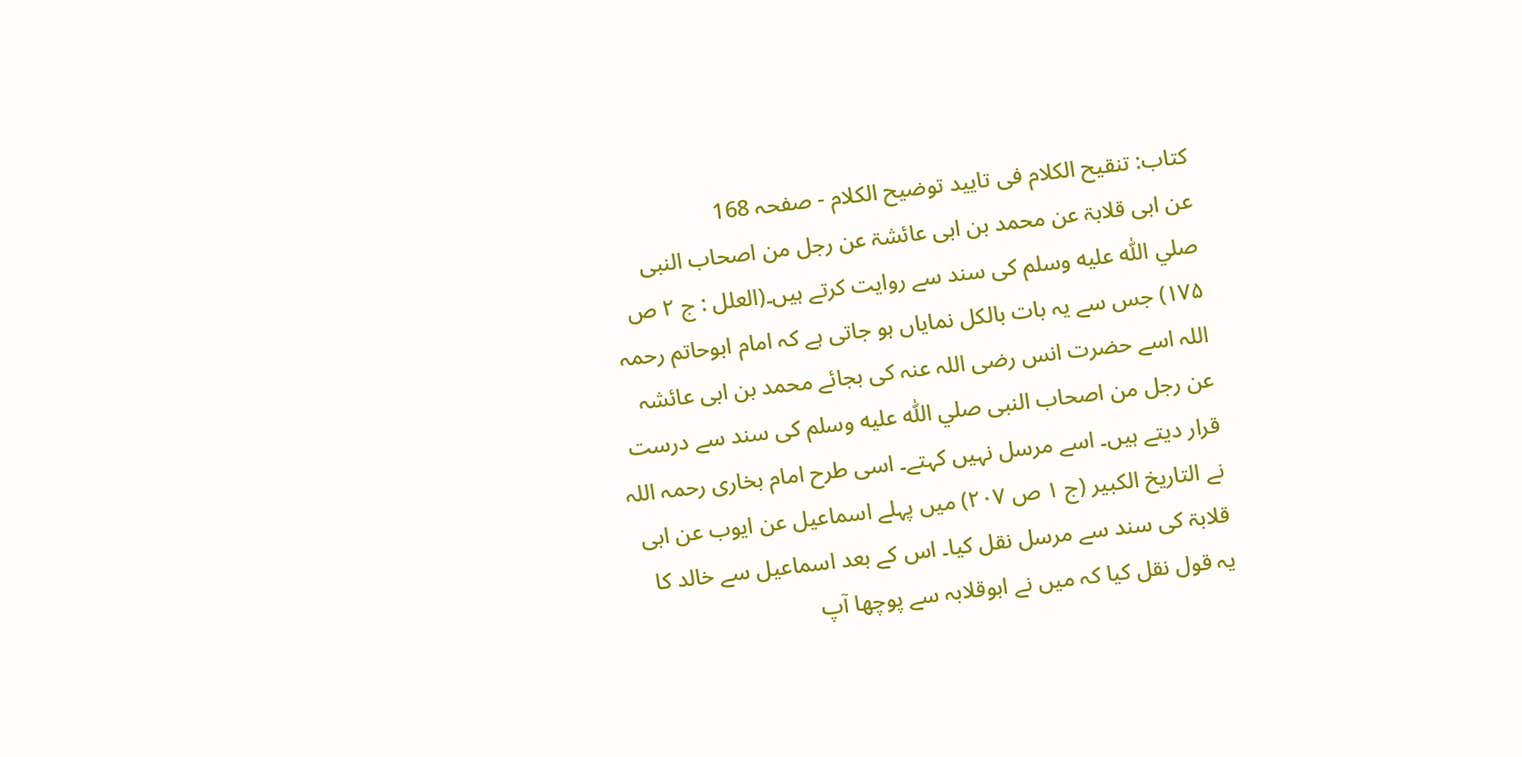کتاب: تنقیح الکلام فی تایید توضیح الکلام - صفحہ 168
عن ابی قلابۃ عن محمد بن ابی عائشۃ عن رجل من اصحاب النبی صلي اللّٰه عليه وسلم کی سند سے روایت کرتے ہیں۔(العلل : ج ۲ ص ۱۷۵) جس سے یہ بات بالکل نمایاں ہو جاتی ہے کہ امام ابوحاتم رحمہ اللہ اسے حضرت انس رضی اللہ عنہ کی بجائے محمد بن ابی عائشہ عن رجل من اصحاب النبی صلي اللّٰه عليه وسلم کی سند سے درست قرار دیتے ہیں۔ اسے مرسل نہیں کہتے۔ اسی طرح امام بخاری رحمہ اللہ نے التاریخ الکبیر (ج ۱ ص ۲۰۷) میں پہلے اسماعیل عن ایوب عن ابی قلابۃ کی سند سے مرسل نقل کیا۔ اس کے بعد اسماعیل سے خالد کا یہ قول نقل کیا کہ میں نے ابوقلابہ سے پوچھا آپ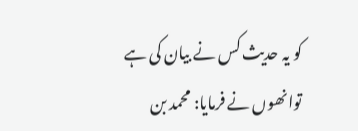کو یہ حدیث کس نے بیان کی ہے توانھوں نے فرمایا: محمد بن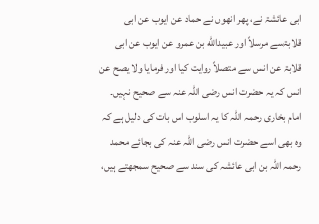ابی عائشۃ نے، پھر انھوں نے حماد عن ایوب عن ابی قلابۃسے مرسلاً اور عبیداللّٰه بن عمرو عن ایوب عن ابی قلابۃ عن انس سے متصلاً روایت کیا اور فرمایا ولا یصح عن انس کہ یہ حضرت انس رضی اللہ عنہ سے صحیح نہیں۔ امام بخاری رحمہ اللہ کا یہ اسلوب اس بات کی دلیل ہے کہ وہ بھی اسے حضرت انس رضی اللہ عنہ کی بجائے محمد رحمہ اللہ بن ابی عائشہ کی سند سے صحیح سمجھتے ہیں،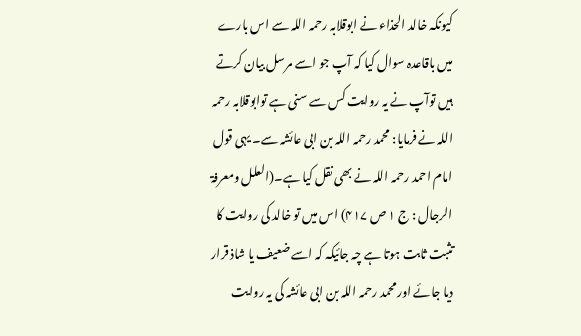کیونکہ خالد الحذاء نے ابوقلابہ رحمہ اللہ سے اس بارے میں باقاعدہ سوال کیا کہ آپ جو اسے مرسل بیان کرتے ہیں توآپ نے یہ روایت کس سے سنی ہے توابوقلابہ رحمہ اللہ نے فرمایا: محمد رحمہ اللہ بن ابی عائشہ سے۔ یہی قول امام احمد رحمہ اللہ نے بھی نقل کیا ہے۔(العلل ومعرفۃ الرجال : ج ۱ ص ۴۱۷) اس میں تو خالد کی روایت کا تثبت ثابت ہوتا ہے چہ جائیکہ کہ اسے ضعیف یا شاذ قرار دیا جائے اور محمد رحمہ اللہ بن ابی عائشہ کی یہ روایت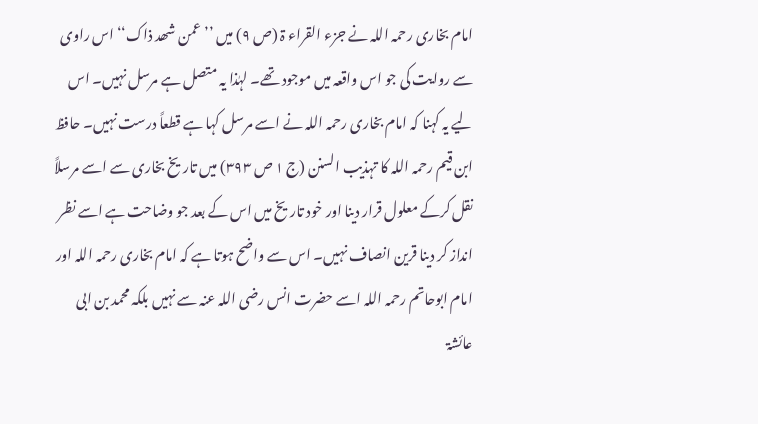امام بخاری رحمہ اللہ نے جزء القراء ۃ (ص ۹) میں ’’ عمن شھد ذاک‘‘ اس راوی سے روایت کی جو اس واقعہ میں موجود تھے۔ لہٰذا یہ متصل ہے مرسل نہیں۔ اس لیے یہ کہنا کہ امام بخاری رحمہ اللہ نے اسے مرسل کہا ہے قطعاً درست نہیں۔ حافظ ابن قیم رحمہ اللہ کا تہذیب السنن (ج ۱ ص ۳۹۳) میں تاریخ بخاری سے اسے مرسلاً نقل کرکے معلول قرار دینا اور خود تاریخ میں اس کے بعد جو وضاحت ہے اسے نظر انداز کر دینا قرین انصاف نہیں۔ اس سے واضح ہوتا ہے کہ امام بخاری رحمہ اللہ اور امام ابوحاتم رحمہ اللہ اسے حضرت انس رضی اللہ عنہ سے نہیں بلکہ محمد بن ابی عائشۃ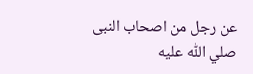عن رجل من اصحاب النبی صلي اللّٰه عليه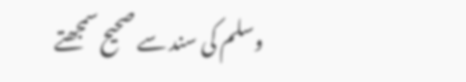وسلم کی سند سے صحیح سمجھتے